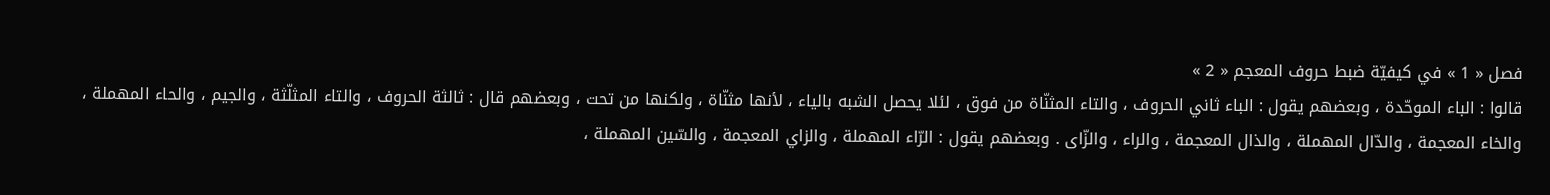فصل « 1 » في كيفيّة ضبط حروف المعجم « 2 »
قالوا : الباء الموحّدة ، وبعضهم يقول : الباء ثاني الحروف ، والتاء المثنّاة من فوق ، لئلا يحصل الشبه بالياء ، لأنها مثنّاة ، ولكنها من تحت ، وبعضهم قال : ثالثة الحروف ، والتاء المثلّثة ، والجيم ، والحاء المهملة ، والخاء المعجمة ، والدّال المهملة ، والذال المعجمة ، والراء ، والزّاى . وبعضهم يقول : الرّاء المهملة ، والزاي المعجمة ، والسّين المهملة ،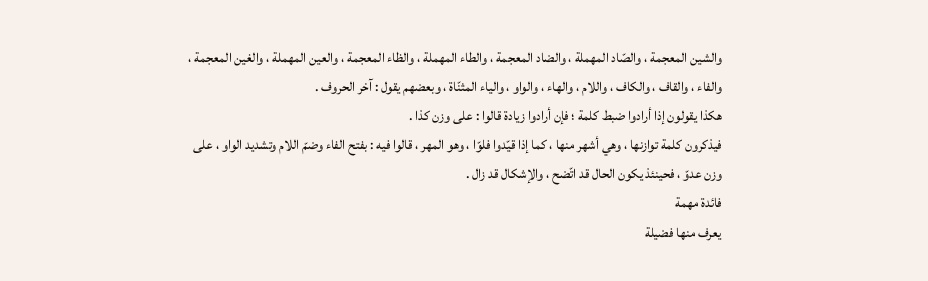والشين المعجمة ، والصّاد المهملة ، والضاد المعجمة ، والطاء المهملة ، والظاء المعجمة ، والعين المهملة ، والغين المعجمة ، والفاء ، والقاف ، والكاف ، واللام ، والهاء ، والواو ، والياء المثنّاة ، وبعضهم يقول : آخر الحروف .
هكذا يقولون إذا أرادوا ضبط كلمة ؛ فإن أرادوا زيادة قالوا : على وزن كذا .
فيذكرون كلمة توازنها ، وهي أشهر منها ، كما إذا قيّدوا فلوّا ، وهو المهر ، قالوا فيه : بفتح الفاء وضمّ اللام وتشديد الواو ، على وزن عدوّ ، فحينئذ يكون الحال قد اتّضح ، والإشكال قد زال .
فائدة مهمة
يعرف منها فضيلة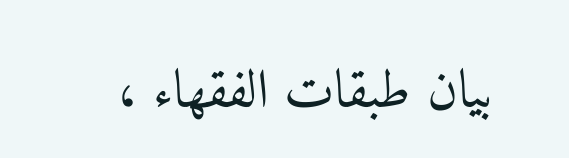بيان طبقات الفقهاء ،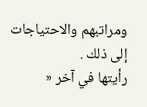ومراتبهم والاحتياجات إلى ذلك .
رأيتها في آخر «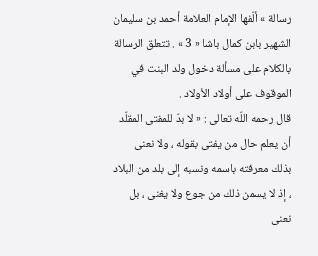رسالة » ألّفها الإمام العلامة أحمد بن سليمان الشهير بابن كمال باشا « 3 » . تتعلق الرسالة بالكلام على مسألة دخول ولد البنت في الموقوف على أولاد الأولاد .
قال رحمه اللّه تعالى : « لا بدّ للمفتى المقلّد أن يعلم حال من يفتى بقوله ، ولا نعنى بذلك معرفته باسمه ونسبه إلى بلد من البلاد ، إذ لا يسمن ذلك من جوع ولا يغنى ، بل نعنى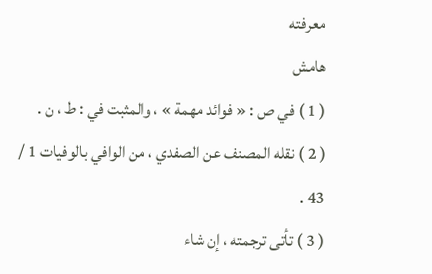معرفته
هامش
( 1 ) في ص : « فوائد مهمة » ، والمثبت في : ط ، ن .
( 2 ) نقله المصنف عن الصفدي ، من الوافي بالوفيات 1 / 43 .
( 3 ) تأتى ترجمته ، إن شاء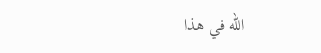اللّه في هذا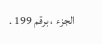الجزء ، برقم 199 .